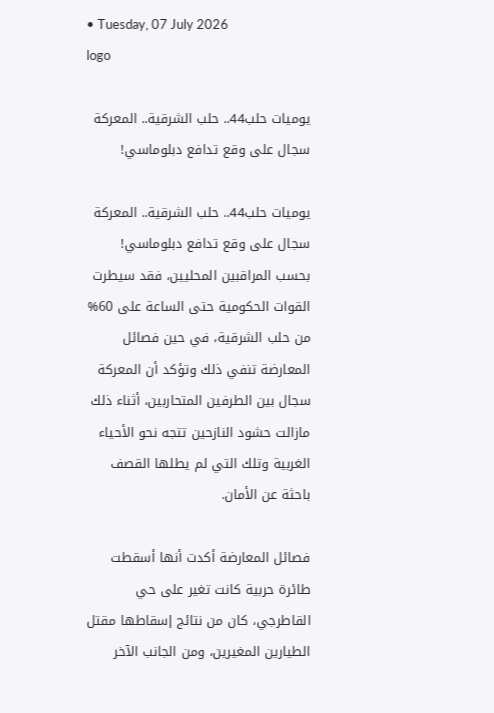• Tuesday, 07 July 2026
logo

يوميات حلب44.. حلب الشرقية.. المعركة سجال على وقع تدافع دبلوماسي!

يوميات حلب44.. حلب الشرقية.. المعركة سجال على وقع تدافع دبلوماسي!
بحسب المراقبين المحليين، فقد سيطرت القوات الحكومية حتى الساعة على 60% من حلب الشرقية، في حين فصائل المعارضة تنفي ذلك وتؤكد أن المعركة سجال بين الطرفين المتحاربين، أثناء ذلك مازالت حشود النازحين تتجه نحو الأحياء الغربية وتلك التي لم يطلها القصف باحثة عن الأمان.

فصائل المعارضة أكدت أنها أسقطت طائرة حربية كانت تغير على حي القاطرجي، كان من نتائج إسقاطها مقتل الطيارين المغيرين، ومن الجانب الآخر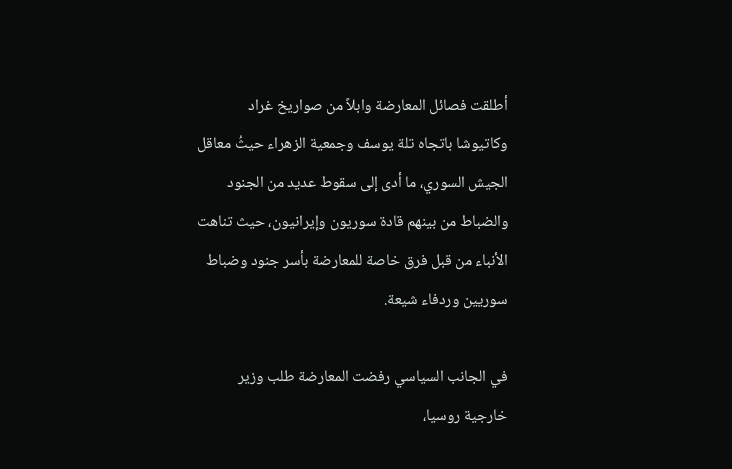أطلقت فصائل المعارضة وابلاً من صواريخ غراد وكاتيوشا باتجاه تلة يوسف وجمعية الزهراء حيثُ معاقل الجيش السوري، ما أدى إلى سقوط عديد من الجنود والضباط من بينهم قادة سوريون وإيرانيون، حيث تناهت الأنباء من قبل فرق خاصة للمعارضة بأسر جنود وضباط سوريين وردفاء شيعة.

في الجانب السياسي رفضت المعارضة طلب وزير خارجية روسيا،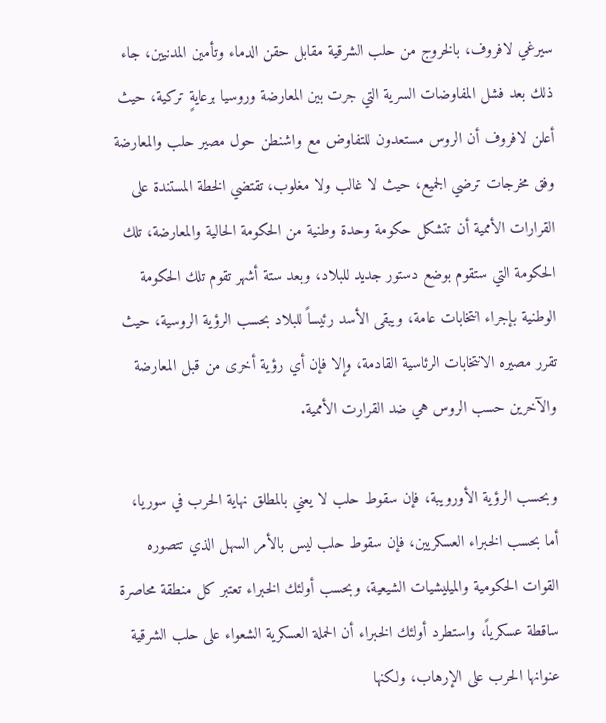سيرغي لافروف، بالخروج من حلب الشرقية مقابل حقن الدماء وتأمين المدنيين، جاء ذلك بعد فشل المفاوضات السرية التي جرت بين المعارضة وروسيا برعايةٍ تركية، حيث أعلن لافروف أن الروس مستعدون للتفاوض مع واشنطن حول مصير حلب والمعارضة وفق مخرجات ترضي الجميع، حيث لا غالب ولا مغلوب، تقتضي الخطة المستندة على القرارات الأممية أن تتشكل حكومة وحدة وطنية من الحكومة الحالية والمعارضة، تلك الحكومة التي ستقوم بوضع دستور جديد للبلاد، وبعد ستة أشهر تقوم تلك الحكومة الوطنية بإجراء انتخابات عامة، ويبقى الأسد رئيساً للبلاد بحسب الرؤية الروسية، حيث تقرر مصيره الانتخابات الرئاسية القادمة، وإلا فإن أي رؤية أخرى من قبل المعارضة والآخرين حسب الروس هي ضد القرارت الأممية.

وبحسب الرؤية الأورويبة، فإن سقوط حلب لا يعني بالمطلق نهاية الحرب في سوريا، أما بحسب الخبراء العسكريين، فإن سقوط حلب ليس بالأمر السهل الذي تتصوره القوات الحكومية والميليشيات الشيعية، وبحسب أولئك الخبراء تعتبر كل منطقة محاصرة ساقطة عسكرياً، واستطرد أولئك الخبراء أن الحملة العسكرية الشعواء على حلب الشرقية عنوانها الحرب على الإرهاب، ولكنها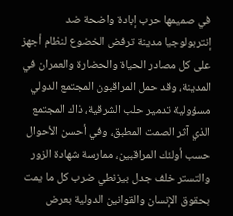في صميمها حرب إبادة واضحة ضد إنتربولوجيا مدينة ترفض الخضوع لنظام أجهز على كل مصادر الحياة والحضارة والعمران في المدينة، وقد حمل المراقبون المجتمع الدولي مسؤولية تدمير حلب الشرقية، ذاك المجتمع الذي آثر الصمت المطبق، وفي أحسن الأحوال حسب أولئك المراقبين، ممارسة شهادة الزور والتستر خلف جدل بيزنطي ضرب كل ما يمت بحقوق الإنسان والقوانين الدولية بعرض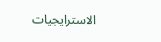الاسترايجيات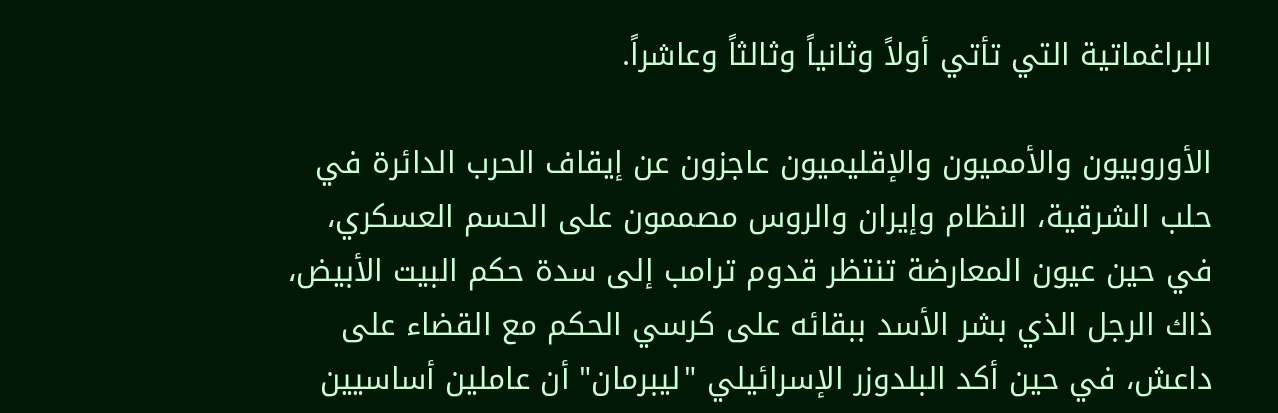البراغماتية التي تأتي أولاً وثانياً وثالثاً وعاشراً.

الأوروبيون والأمميون والإقليميون عاجزون عن إيقاف الحرب الدائرة في حلب الشرقية، النظام وإيران والروس مصممون على الحسم العسكري، في حين عيون المعارضة تنتظر قدوم ترامب إلى سدة حكم البيت الأبيض، ذاك الرجل الذي بشر الأسد ببقائه على كرسي الحكم مع القضاء على داعش، في حين أكد البلدوزر الإسرائيلي "ليبرمان" أن عاملين أساسيين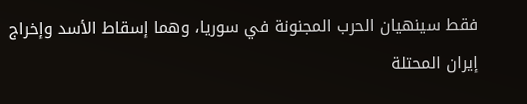فقط سينهيان الحرب المجنونة في سوريا، وهما إسقاط الأسد وإخراج إيران المحتلة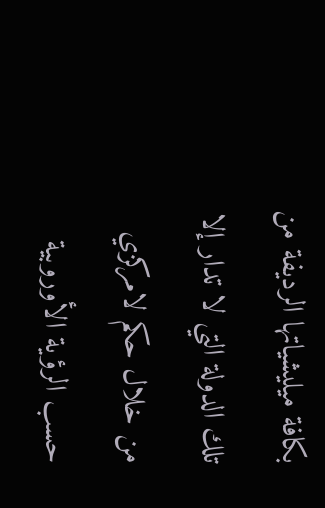بكافة ميليشياتها الرديفة من تلك الدولة التي لا تدار إلا من خلال حكم لامركزي حسب الرؤية الأوروبية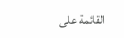القائمة على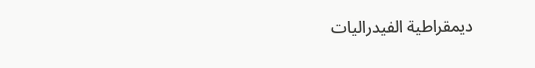ديمقراطية الفيدراليات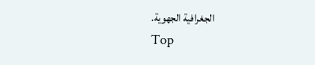الجغرافية الجهوية.
Top